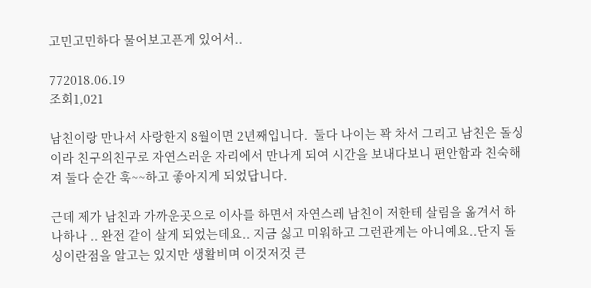고민고민하다 물어보고픈게 있어서..

772018.06.19
조회1,021

남친이랑 만나서 사랑한지 8월이면 2년째입니다.  둘다 나이는 꽉 차서 그리고 남친은 돌싱이라 친구의친구로 자연스러운 자리에서 만나게 되여 시간을 보내다보니 편안함과 친숙해져 둘다 순간 훅~~하고 좋아지게 되었답니다.

근데 제가 남친과 가까운곳으로 이사를 하면서 자연스레 남친이 저한테 살림을 옮겨서 하나하나 .. 완전 같이 살게 되었는데요.. 지금 싫고 미워하고 그런관계는 아니예요..단지 돌싱이란점을 알고는 있지만 생활비며 이것저것 큰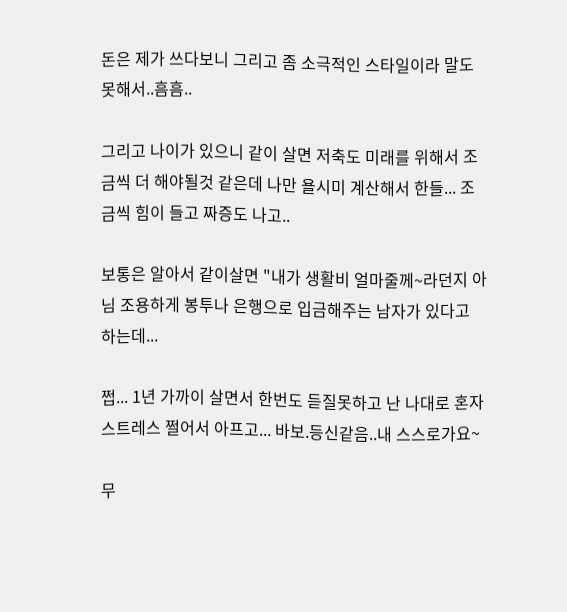돈은 제가 쓰다보니 그리고 좀 소극적인 스타일이라 말도 못해서..흠흠..

그리고 나이가 있으니 같이 살면 저축도 미래를 위해서 조금씩 더 해야될것 같은데 나만 욜시미 계산해서 한들... 조금씩 힘이 들고 짜증도 나고..

보통은 알아서 같이살면 "내가 생활비 얼마줄께~라던지 아님 조용하게 봉투나 은행으로 입금해주는 남자가 있다고 하는데...

쩝... 1년 가까이 살면서 한번도 듣질못하고 난 나대로 혼자 스트레스 쩔어서 아프고... 바보.등신같음..내 스스로가요~

무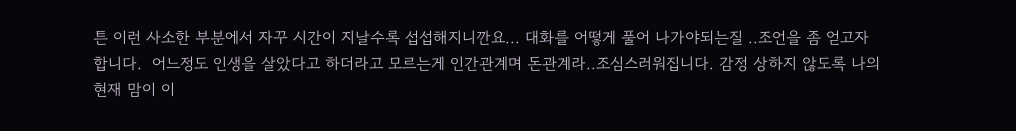튼 이런 사소한 부분에서 자꾸 시간이 지날수록 섭섭해지니깐요... 대화를 어떻게 풀어 나가야되는질 ..조언을 좀 얻고자 합니다.  어느정도 인생을 살았다고 하더라고 모르는게 인간관계며 돈관계라..조심스러워집니다. 감정 상하지 않도록 나의 현재 맘이 이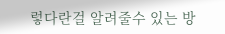렇다란걸 알려줄수 있는 방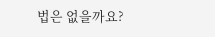법은 없을까요?